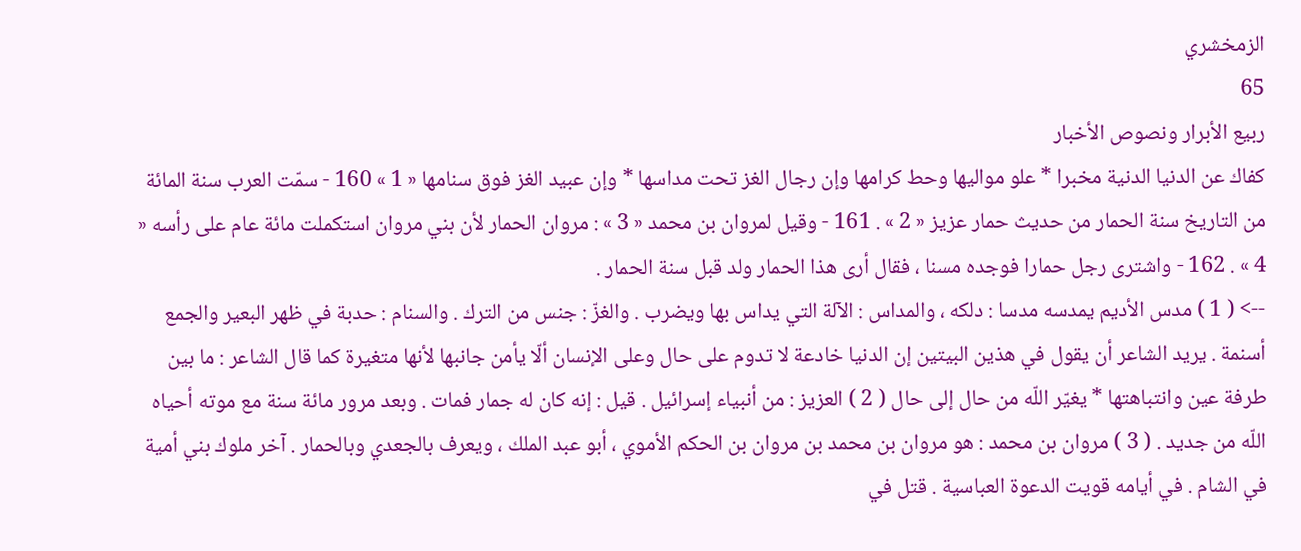الزمخشري
65
ربيع الأبرار ونصوص الأخبار
كفاك عن الدنيا الدنية مخبرا * علو مواليها وحط كرامها وإن رجال الغز تحت مداسها * وإن عبيد الغز فوق سنامها « 1 » 160 - سمّت العرب سنة المائة من التاريخ سنة الحمار من حديث حمار عزيز « 2 » . 161 - وقيل لمروان بن محمد « 3 » : مروان الحمار لأن بني مروان استكملت مائة عام على رأسه « 4 » . 162 - واشترى رجل حمارا فوجده مسنا ، فقال أرى هذا الحمار ولد قبل سنة الحمار .
--> ( 1 ) مدس الأديم يمدسه مدسا : دلكه ، والمداس : الآلة التي يداس بها ويضرب . والغزّ : جنس من الترك . والسنام : حدبة في ظهر البعير والجمع أسنمة . يريد الشاعر أن يقول في هذين البيتين إن الدنيا خادعة لا تدوم على حال وعلى الإنسان ألّا يأمن جانبها لأنها متغيرة كما قال الشاعر : ما بين طرفة عين وانتباهتها * يغيّر اللّه من حال إلى حال ( 2 ) العزيز : من أنبياء إسرائيل . قيل : إنه كان له جمار فمات . وبعد مرور مائة سنة مع موته أحياه اللّه من جديد . ( 3 ) مروان بن محمد : هو مروان بن محمد بن مروان بن الحكم الأموي ، أبو عبد الملك ، ويعرف بالجعدي وبالحمار . آخر ملوك بني أمية في الشام . في أيامه قويت الدعوة العباسية . قتل في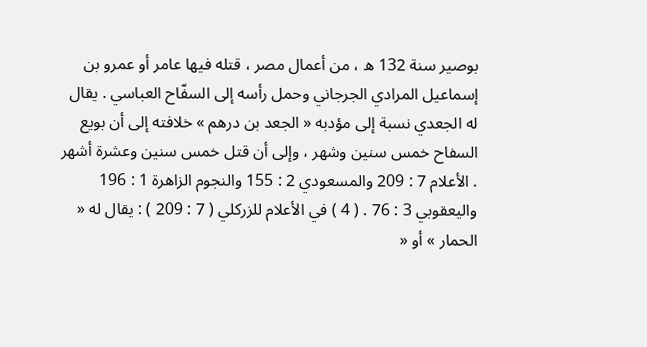بوصير سنة 132 ه ، من أعمال مصر ، قتله فيها عامر أو عمرو بن إسماعيل المرادي الجرجاني وحمل رأسه إلى السفّاح العباسي . يقال له الجعدي نسبة إلى مؤدبه « الجعد بن درهم » خلافته إلى أن بويع السفاح خمس سنين وشهر ، وإلى أن قتل خمس سنين وعشرة أشهر . الأعلام 7 : 209 والمسعودي 2 : 155 والنجوم الزاهرة 1 : 196 واليعقوبي 3 : 76 . ( 4 ) في الأعلام للزركلي ( 7 : 209 ) : يقال له « الحمار » أو «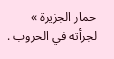حمار الجزيرة » لجرأته في الحروب .